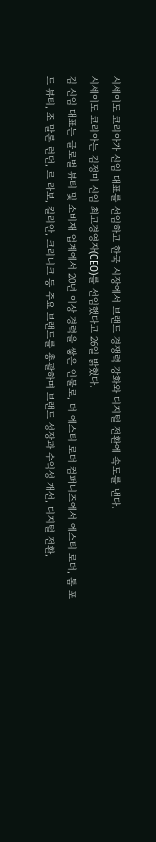시세이도 코리아가 신임 대표를 선임하고 한국 시장에서 브랜드 경쟁력 강화와 디지털 전환에 속도를 낸다.
시세이도 코리아는 김정미 신임 최고경영자(CEO)를 선임했다고 26일 밝혔다.
김 신임 대표는 글로벌 뷰티 및 소비재 업계에서 20년 이상 경력을 쌓은 인물로, 더 에스티 로더 컴퍼니즈에서 에스티 로더, 톰 포드 뷰티, 조 말론 런던, 르 라보, 킬리안, 크리니크 등 주요 브랜드를 총괄하며 브랜드 성장과 수익성 개선, 디지털 전환,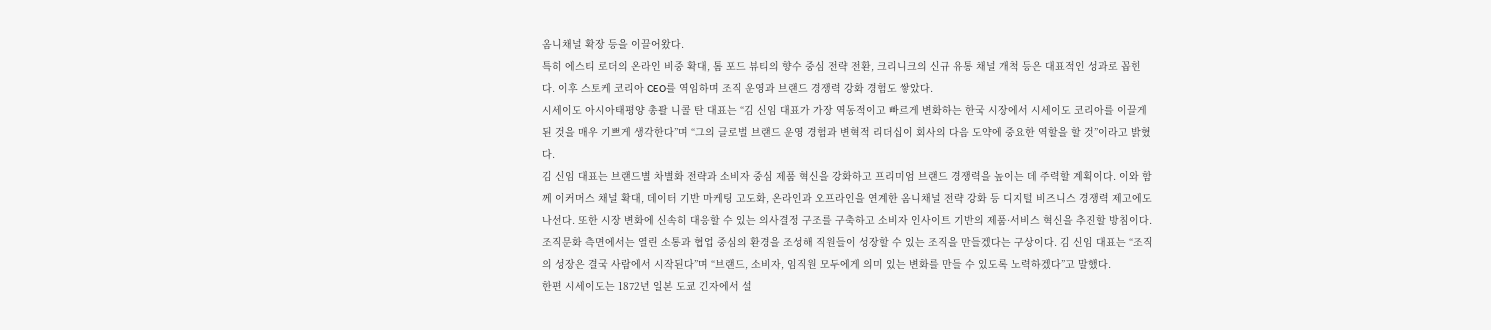옴니채널 확장 등을 이끌어왔다.
특히 에스티 로더의 온라인 비중 확대, 톰 포드 뷰티의 향수 중심 전략 전환, 크리니크의 신규 유통 채널 개척 등은 대표적인 성과로 꼽힌다. 이후 스토케 코리아 CEO를 역임하며 조직 운영과 브랜드 경쟁력 강화 경험도 쌓았다.
시세이도 아시아태평양 총괄 니콜 탄 대표는 “김 신임 대표가 가장 역동적이고 빠르게 변화하는 한국 시장에서 시세이도 코리아를 이끌게 된 것을 매우 기쁘게 생각한다”며 “그의 글로벌 브랜드 운영 경험과 변혁적 리더십이 회사의 다음 도약에 중요한 역할을 할 것”이라고 밝혔다.
김 신임 대표는 브랜드별 차별화 전략과 소비자 중심 제품 혁신을 강화하고 프리미엄 브랜드 경쟁력을 높이는 데 주력할 계획이다. 이와 함께 이커머스 채널 확대, 데이터 기반 마케팅 고도화, 온라인과 오프라인을 연계한 옴니채널 전략 강화 등 디지털 비즈니스 경쟁력 제고에도 나선다. 또한 시장 변화에 신속히 대응할 수 있는 의사결정 구조를 구축하고 소비자 인사이트 기반의 제품·서비스 혁신을 추진할 방침이다.
조직문화 측면에서는 열린 소통과 협업 중심의 환경을 조성해 직원들이 성장할 수 있는 조직을 만들겠다는 구상이다. 김 신임 대표는 “조직의 성장은 결국 사람에서 시작된다”며 “브랜드, 소비자, 임직원 모두에게 의미 있는 변화를 만들 수 있도록 노력하겠다”고 말했다.
한편 시세이도는 1872년 일본 도쿄 긴자에서 설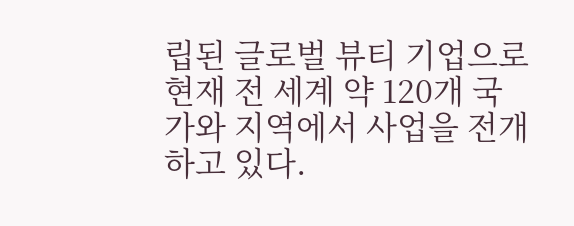립된 글로벌 뷰티 기업으로 현재 전 세계 약 120개 국가와 지역에서 사업을 전개하고 있다.